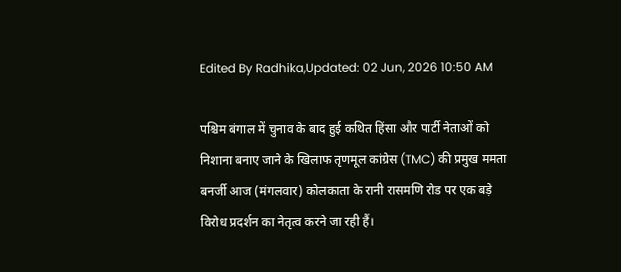Edited By Radhika,Updated: 02 Jun, 2026 10:50 AM

पश्चिम बंगाल में चुनाव के बाद हुई कथित हिंसा और पार्टी नेताओं को निशाना बनाए जाने के खिलाफ तृणमूल कांग्रेस (TMC) की प्रमुख ममता बनर्जी आज (मंगलवार) कोलकाता के रानी रासमणि रोड पर एक बड़े विरोध प्रदर्शन का नेतृत्व करने जा रही हैं।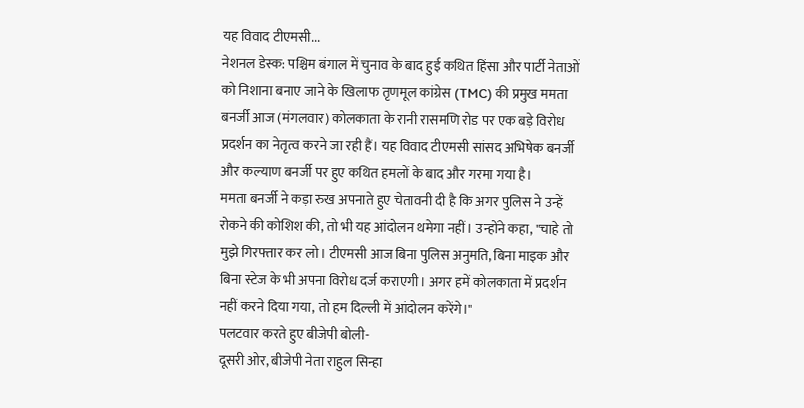यह विवाद टीएमसी...
नेशनल डेस्क: पश्चिम बंगाल में चुनाव के बाद हुई कथित हिंसा और पार्टी नेताओं को निशाना बनाए जाने के खिलाफ तृणमूल कांग्रेस (TMC) की प्रमुख ममता बनर्जी आज (मंगलवार) कोलकाता के रानी रासमणि रोड पर एक बड़े विरोध प्रदर्शन का नेतृत्व करने जा रही हैं। यह विवाद टीएमसी सांसद अभिषेक बनर्जी और कल्याण बनर्जी पर हुए कथित हमलों के बाद और गरमा गया है।
ममता बनर्जी ने कड़ा रुख अपनाते हुए चेतावनी दी है कि अगर पुलिस ने उन्हें रोकने की कोशिश की, तो भी यह आंदोलन थमेगा नहीं। उन्होंने कहा, "चाहे तो मुझे गिरफ्तार कर लो। टीएमसी आज बिना पुलिस अनुमति, बिना माइक और बिना स्टेज के भी अपना विरोध दर्ज कराएगी। अगर हमें कोलकाता में प्रदर्शन नहीं करने दिया गया, तो हम दिल्ली में आंदोलन करेंगे।"
पलटवार करते हुए बीजेपी बोली-
दूसरी ओर, बीजेपी नेता राहुल सिन्हा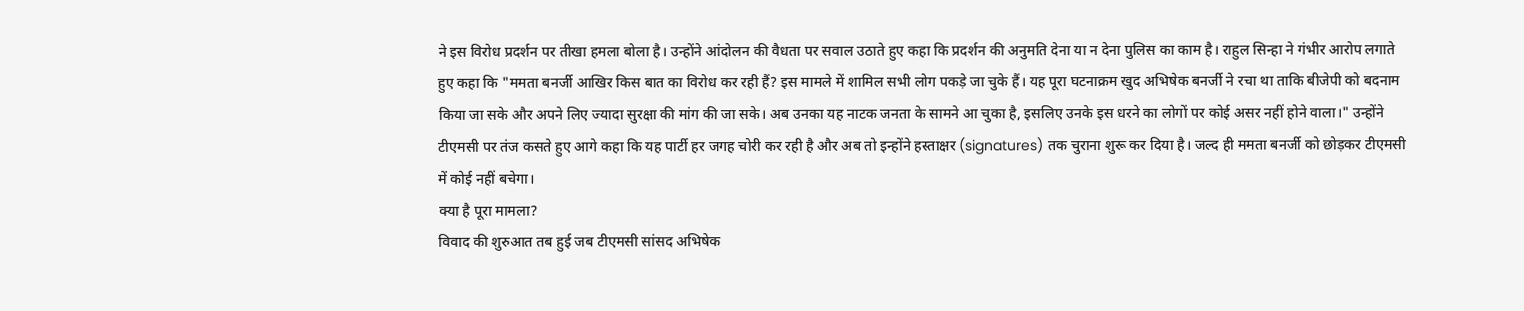ने इस विरोध प्रदर्शन पर तीखा हमला बोला है। उन्होंने आंदोलन की वैधता पर सवाल उठाते हुए कहा कि प्रदर्शन की अनुमति देना या न देना पुलिस का काम है। राहुल सिन्हा ने गंभीर आरोप लगाते हुए कहा कि "ममता बनर्जी आखिर किस बात का विरोध कर रही हैं? इस मामले में शामिल सभी लोग पकड़े जा चुके हैं। यह पूरा घटनाक्रम खुद अभिषेक बनर्जी ने रचा था ताकि बीजेपी को बदनाम किया जा सके और अपने लिए ज्यादा सुरक्षा की मांग की जा सके। अब उनका यह नाटक जनता के सामने आ चुका है, इसलिए उनके इस धरने का लोगों पर कोई असर नहीं होने वाला।" उन्होंने टीएमसी पर तंज कसते हुए आगे कहा कि यह पार्टी हर जगह चोरी कर रही है और अब तो इन्होंने हस्ताक्षर (signatures) तक चुराना शुरू कर दिया है। जल्द ही ममता बनर्जी को छोड़कर टीएमसी में कोई नहीं बचेगा।
क्या है पूरा मामला?
विवाद की शुरुआत तब हुई जब टीएमसी सांसद अभिषेक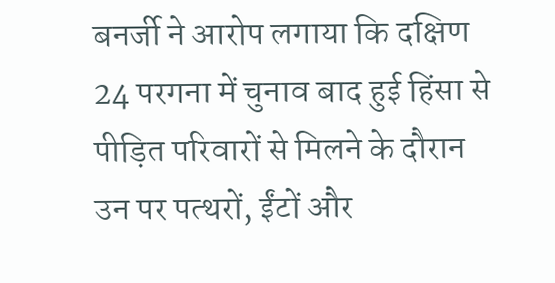बनर्जी ने आरोप लगाया कि दक्षिण 24 परगना में चुनाव बाद हुई हिंसा से पीड़ित परिवारों से मिलने के दौरान उन पर पत्थरों, ईंटों और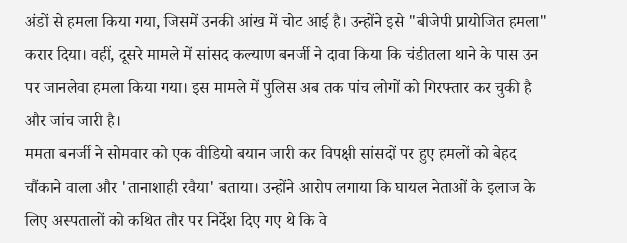अंडों से हमला किया गया, जिसमें उनकी आंख में चोट आई है। उन्होंने इसे "बीजेपी प्रायोजित हमला" करार दिया। वहीं, दूसरे मामले में सांसद कल्याण बनर्जी ने दावा किया कि चंडीतला थाने के पास उन पर जानलेवा हमला किया गया। इस मामले में पुलिस अब तक पांच लोगों को गिरफ्तार कर चुकी है और जांच जारी है।
ममता बनर्जी ने सोमवार को एक वीडियो बयान जारी कर विपक्षी सांसदों पर हुए हमलों को बेहद चौंकाने वाला और 'तानाशाही रवैया' बताया। उन्होंने आरोप लगाया कि घायल नेताओं के इलाज के लिए अस्पतालों को कथित तौर पर निर्देश दिए गए थे कि वे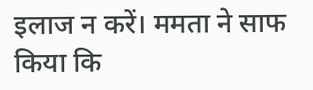इलाज न करें। ममता ने साफ किया कि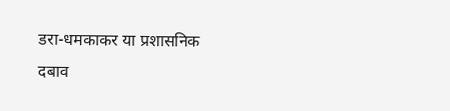डरा-धमकाकर या प्रशासनिक दबाव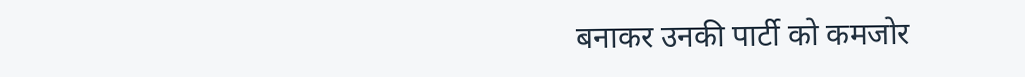बनाकर उनकी पार्टी को कमजोर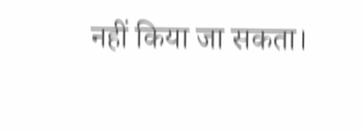नहीं किया जा सकता।